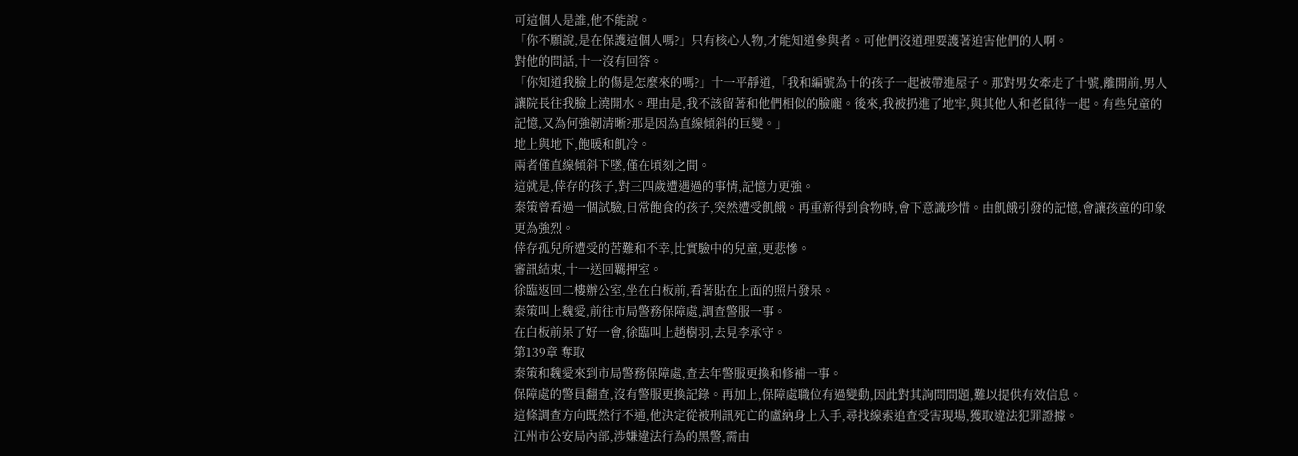可這個人是誰,他不能說。
「你不願說,是在保護這個人嗎?」只有核心人物,才能知道參與者。可他們沒道理要護著迫害他們的人啊。
對他的問話,十一沒有回答。
「你知道我臉上的傷是怎麼來的嗎?」十一平靜道,「我和編號為十的孩子一起被帶進屋子。那對男女牽走了十號,離開前,男人讓院長往我臉上澆開水。理由是,我不該留著和他們相似的臉龐。後來,我被扔進了地牢,與其他人和老鼠待一起。有些兒童的記憶,又為何強韌清晰?那是因為直線傾斜的巨變。」
地上與地下,飽暖和飢冷。
兩者僅直線傾斜下墜,僅在頃刻之間。
這就是,倖存的孩子,對三四歲遭遇過的事情,記憶力更強。
秦策曾看過一個試驗,日常飽食的孩子,突然遭受飢餓。再重新得到食物時,會下意識珍惜。由飢餓引發的記憶,會讓孩童的印象更為強烈。
倖存孤兒所遭受的苦難和不幸,比實驗中的兒童,更悲慘。
審訊結束,十一送回羈押室。
徐臨返回二樓辦公室,坐在白板前,看著貼在上面的照片發呆。
秦策叫上魏愛,前往市局警務保障處,調查警服一事。
在白板前呆了好一會,徐臨叫上趙樹羽,去見李承守。
第139章 奪取
秦策和魏愛來到市局警務保障處,查去年警服更換和修補一事。
保障處的警員翻查,沒有警服更換記錄。再加上,保障處職位有過變動,因此對其詢問問題,難以提供有效信息。
這條調查方向既然行不通,他決定從被刑訊死亡的盧納身上入手,尋找線索追查受害現場,獲取違法犯罪證據。
江州市公安局內部,涉嫌違法行為的黑警,需由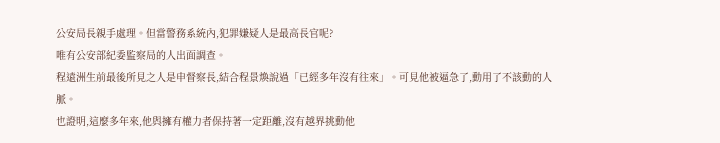公安局長親手處理。但當警務系統內,犯罪嫌疑人是最高長官呢?
唯有公安部紀委監察局的人出面調查。
程遠洲生前最後所見之人是申督察長,結合程景煥說過「已經多年沒有往來」。可見他被逼急了,動用了不該動的人脈。
也證明,這麼多年來,他與擁有權力者保持著一定距離,沒有越界挑動他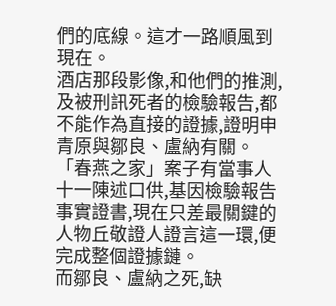們的底線。這才一路順風到現在。
酒店那段影像,和他們的推測,及被刑訊死者的檢驗報告,都不能作為直接的證據,證明申青原與鄒良、盧納有關。
「春燕之家」案子有當事人十一陳述口供,基因檢驗報告事實證書,現在只差最關鍵的人物丘敬證人證言這一環,便完成整個證據鏈。
而鄒良、盧納之死,缺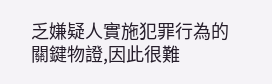乏嫌疑人實施犯罪行為的關鍵物證,因此很難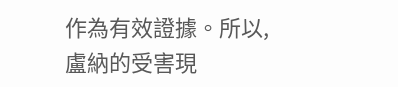作為有效證據。所以,盧納的受害現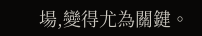場,變得尤為關鍵。